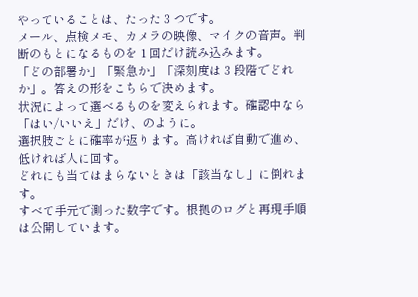やっていることは、たった 3 つです。
メール、点検メモ、カメラの映像、マイクの音声。判断のもとになるものを 1 回だけ読み込みます。
「どの部署か」「緊急か」「深刻度は 3 段階でどれか」。答えの形をこちらで決めます。
状況によって選べるものを変えられます。確認中なら「はい/いいえ」だけ、のように。
選択肢ごとに確率が返ります。高ければ自動で進め、低ければ人に回す。
どれにも当てはまらないときは「該当なし」に倒れます。
すべて手元で測った数字です。根拠のログと再現手順は公開しています。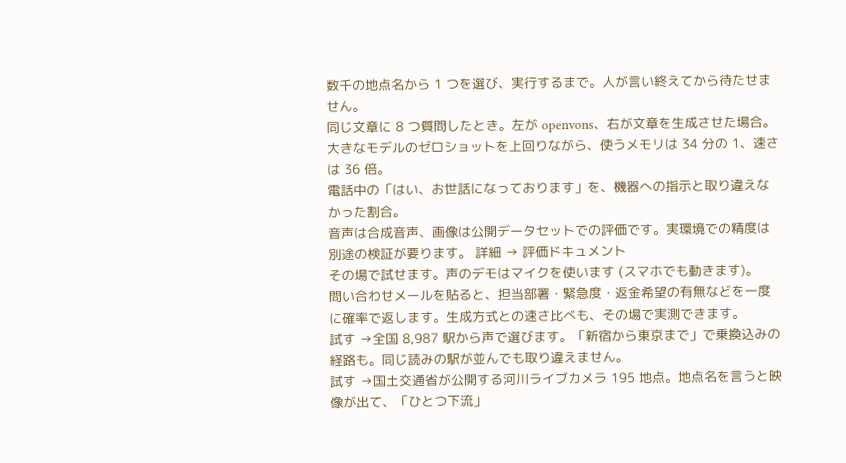数千の地点名から 1 つを選び、実行するまで。人が言い終えてから待たせません。
同じ文章に 8 つ質問したとき。左が openvons、右が文章を生成させた場合。
大きなモデルのゼロショットを上回りながら、使うメモリは 34 分の 1、速さは 36 倍。
電話中の「はい、お世話になっております」を、機器への指示と取り違えなかった割合。
音声は合成音声、画像は公開データセットでの評価です。実環境での精度は別途の検証が要ります。 詳細 → 評価ドキュメント
その場で試せます。声のデモはマイクを使います (スマホでも動きます)。
問い合わせメールを貼ると、担当部署・緊急度・返金希望の有無などを一度に確率で返します。生成方式との速さ比べも、その場で実測できます。
試す →全国 8,987 駅から声で選びます。「新宿から東京まで」で乗換込みの経路も。同じ読みの駅が並んでも取り違えません。
試す →国土交通省が公開する河川ライブカメラ 195 地点。地点名を言うと映像が出て、「ひとつ下流」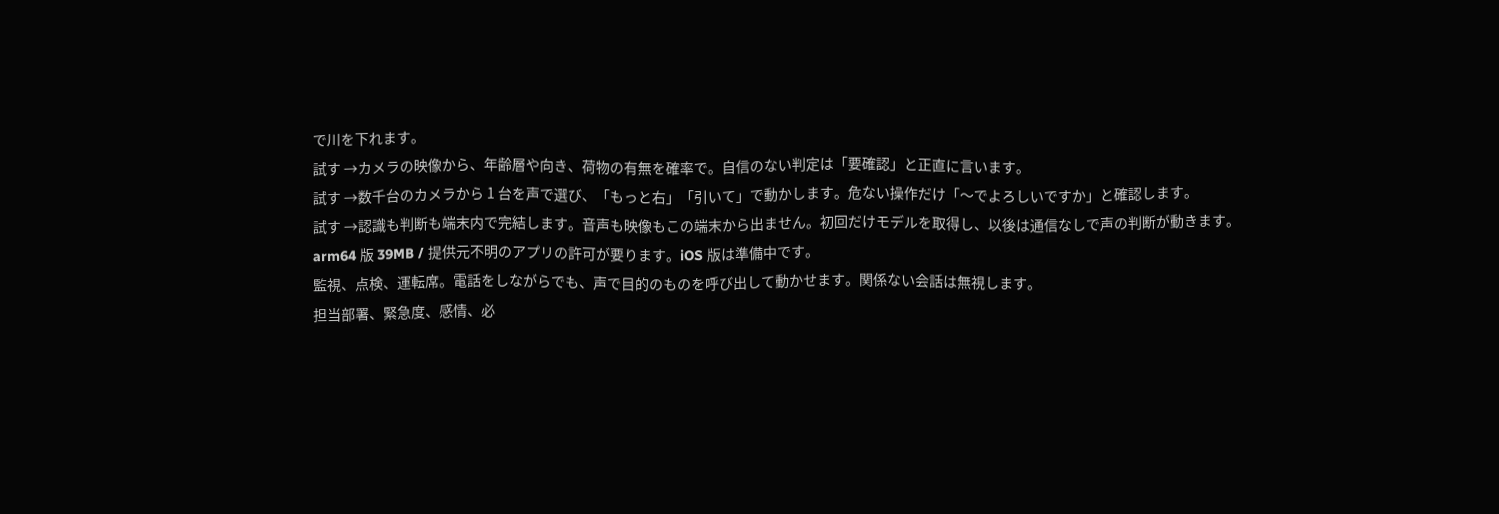で川を下れます。
試す →カメラの映像から、年齢層や向き、荷物の有無を確率で。自信のない判定は「要確認」と正直に言います。
試す →数千台のカメラから 1 台を声で選び、「もっと右」「引いて」で動かします。危ない操作だけ「〜でよろしいですか」と確認します。
試す →認識も判断も端末内で完結します。音声も映像もこの端末から出ません。初回だけモデルを取得し、以後は通信なしで声の判断が動きます。
arm64 版 39MB / 提供元不明のアプリの許可が要ります。iOS 版は準備中です。
監視、点検、運転席。電話をしながらでも、声で目的のものを呼び出して動かせます。関係ない会話は無視します。
担当部署、緊急度、感情、必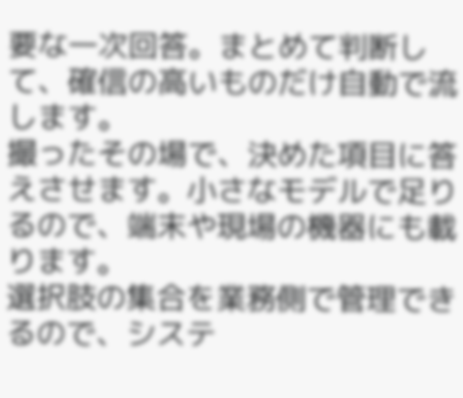要な一次回答。まとめて判断して、確信の高いものだけ自動で流します。
撮ったその場で、決めた項目に答えさせます。小さなモデルで足りるので、端末や現場の機器にも載ります。
選択肢の集合を業務側で管理できるので、システ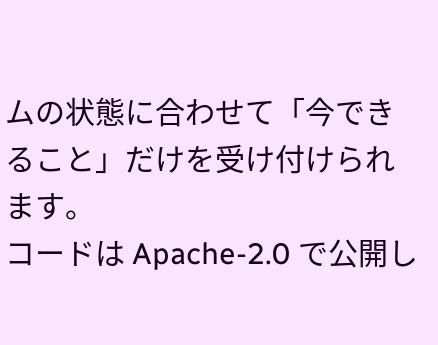ムの状態に合わせて「今できること」だけを受け付けられます。
コードは Apache-2.0 で公開し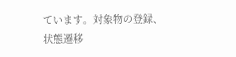ています。対象物の登録、状態遷移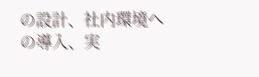の設計、社内環境への導入、実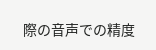際の音声での精度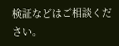検証などはご相談ください。